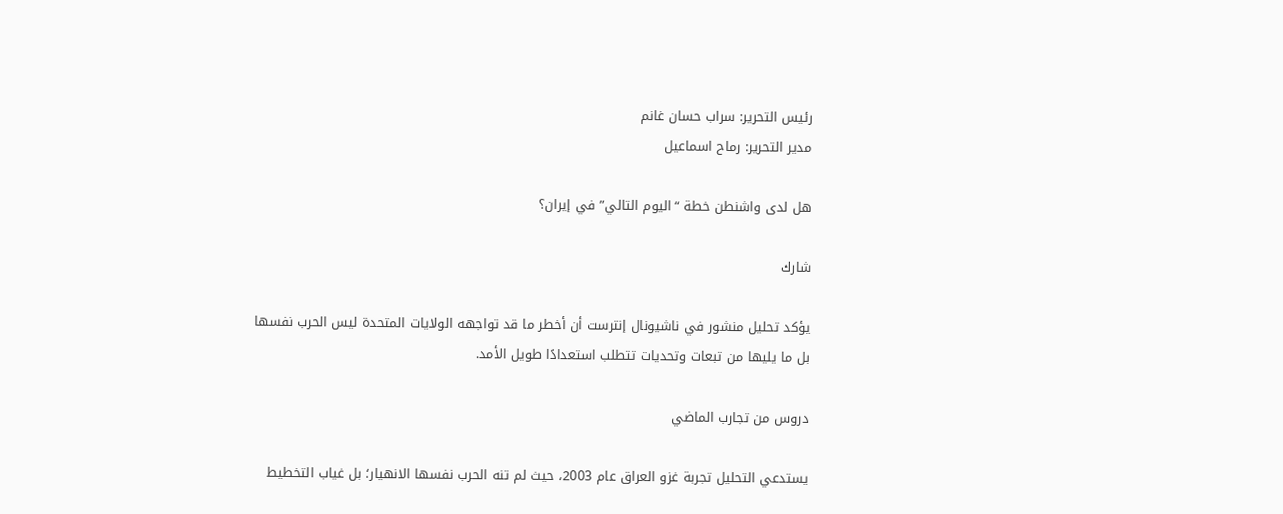رئيس التحرير: سراب حسان غانم
مدير التحرير: رماح اسماعيل

هل لدى واشنطن خطة “اليوم التالي” في إيران؟

شارك

يؤكد تحليل منشور في ناشيونال إنترست أن أخطر ما قد تواجهه الولايات المتحدة ليس الحرب نفسها بل ما يليها من تبعات وتحديات تتطلب استعدادًا طويل الأمد.

دروس من تجارب الماضي

يستدعي التحليل تجربة غزو العراق عام 2003، حيث لم تنه الحرب نفسها الانهيار؛ بل غياب التخطيط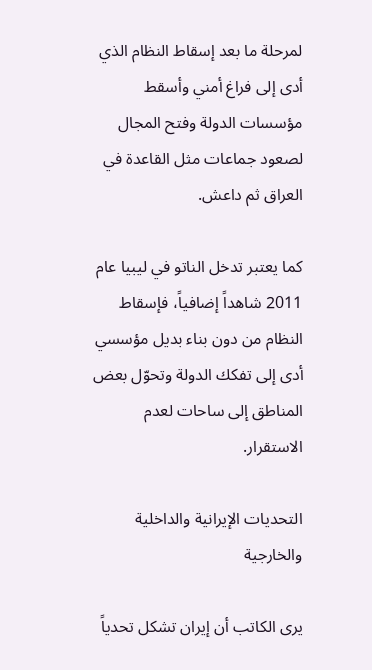لمرحلة ما بعد إسقاط النظام الذي أدى إلى فراغ أمني وأسقط مؤسسات الدولة وفتح المجال لصعود جماعات مثل القاعدة في العراق ثم داعش.

كما يعتبر تدخل الناتو في ليبيا عام 2011 شاهداً إضافياً، فإسقاط النظام من دون بناء بديل مؤسسي أدى إلى تفكك الدولة وتحوّل بعض المناطق إلى ساحات لعدم الاستقرار.

التحديات الإيرانية والداخلية والخارجية

يرى الكاتب أن إيران تشكل تحدياً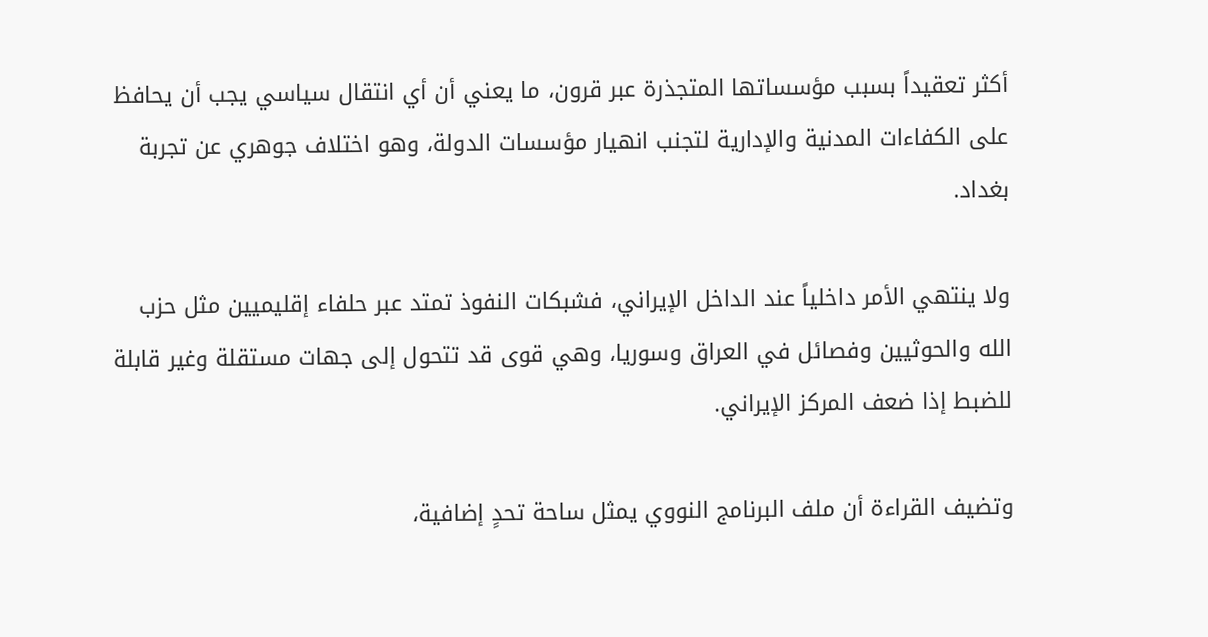أكثر تعقيداً بسبب مؤسساتها المتجذرة عبر قرون، ما يعني أن أي انتقال سياسي يجب أن يحافظ على الكفاءات المدنية والإدارية لتجنب انهيار مؤسسات الدولة، وهو اختلاف جوهري عن تجربة بغداد.

ولا ينتهي الأمر داخلياً عند الداخل الإيراني، فشبكات النفوذ تمتد عبر حلفاء إقليميين مثل حزب الله والحوثيين وفصائل في العراق وسوريا، وهي قوى قد تتحول إلى جهات مستقلة وغير قابلة للضبط إذا ضعف المركز الإيراني.

وتضيف القراءة أن ملف البرنامج النووي يمثل ساحة تحدٍ إضافية،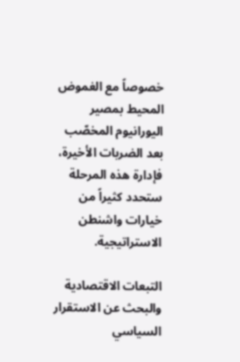خصوصاً مع الغموض المحيط بمصير اليورانيوم المخصّب بعد الضربات الأخيرة، فإدارة هذه المرحلة ستحدد كثيراً من خيارات واشنطن الاستراتيجية.

التبعات الاقتصادية والبحث عن الاستقرار السياسي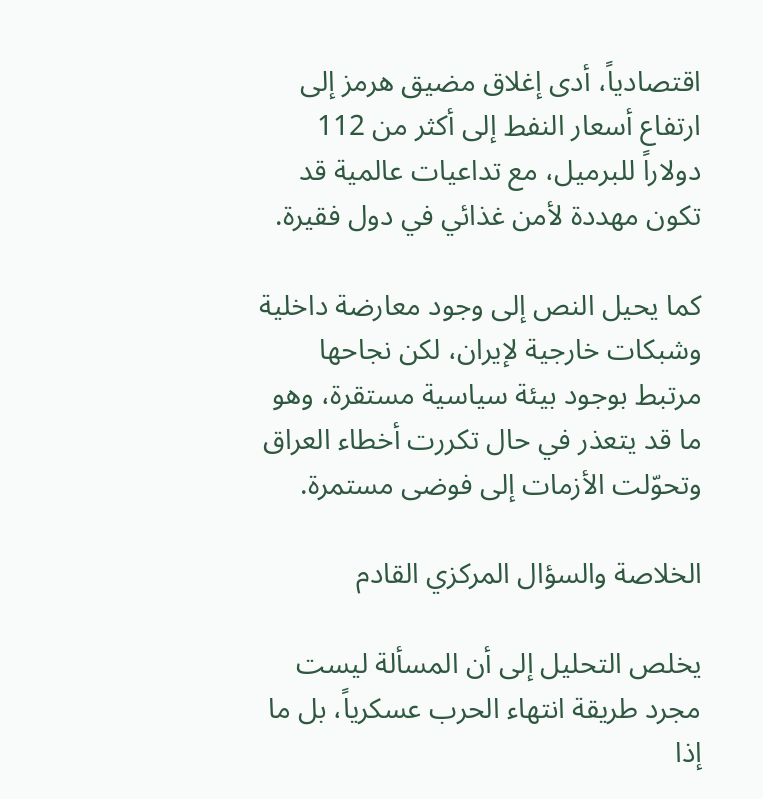اقتصادياً، أدى إغلاق مضيق هرمز إلى ارتفاع أسعار النفط إلى أكثر من 112 دولاراً للبرميل، مع تداعيات عالمية قد تكون مهددة لأمن غذائي في دول فقيرة.

كما يحيل النص إلى وجود معارضة داخلية وشبكات خارجية لإيران، لكن نجاحها مرتبط بوجود بيئة سياسية مستقرة، وهو ما قد يتعذر في حال تكررت أخطاء العراق وتحوّلت الأزمات إلى فوضى مستمرة.

الخلاصة والسؤال المركزي القادم

يخلص التحليل إلى أن المسألة ليست مجرد طريقة انتهاء الحرب عسكرياً، بل ما إذا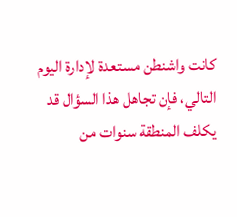كانت واشنطن مستعدة لإدارة اليوم التالي، فإن تجاهل هذا السؤال قد يكلف المنطقة سنوات من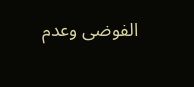الفوضى وعدم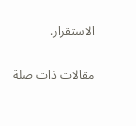الاستقرار.

مقالات ذات صلة